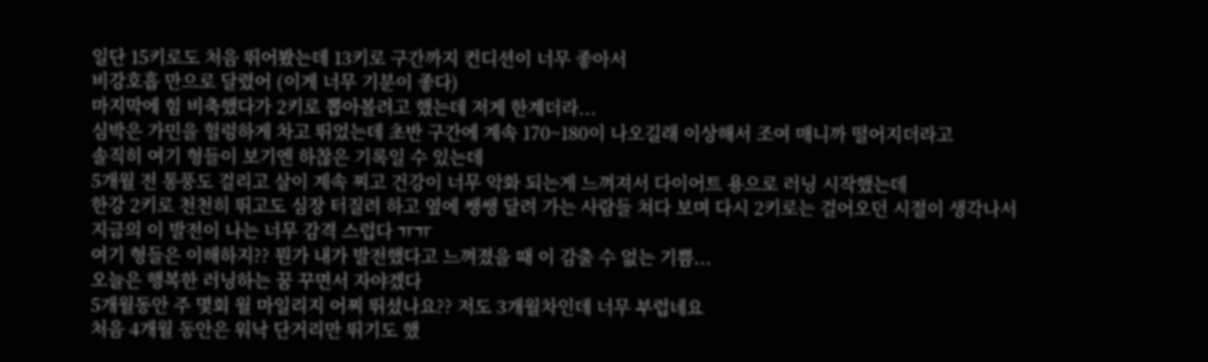일단 15키로도 처음 뛰어봤는데 13키로 구간까지 컨디션이 너무 좋아서
비강호흡 만으로 달렸어 (이게 너무 기분이 좋다)
마지막에 힘 비축했다가 2키로 뽑아볼려고 했는데 저게 한계더라...
심박은 가민을 헐렁하게 차고 뛰었는데 초반 구간에 계속 170~180이 나오길래 이상해서 조여 매니까 떨어지더라고
솔직히 여기 형들이 보기엔 하찮은 기록일 수 있는데
5개월 전 통풍도 걸리고 살이 계속 찌고 건강이 너무 악화 되는게 느껴져서 다이어트 용으로 러닝 시작했는데
한강 2키로 천천히 뛰고도 심장 터질려 하고 옆에 쌩쌩 달려 가는 사람들 쳐다 보며 다시 2키로는 걸어오던 시절이 생각나서
지금의 이 발전이 나는 너무 감격 스럽다 ㅠㅠ
여기 형들은 이해하지?? 뭔가 내가 발전했다고 느껴졌을 때 이 감출 수 없는 기쁨...
오늘은 행복한 러닝하는 꿈 꾸면서 자야겠다
5개월동안 주 몇회 월 마일리지 어찌 뛰셨나요?? 저도 3개월차인데 너무 부럽네요
처음 4개월 동안은 워낙 단거리만 뛰기도 했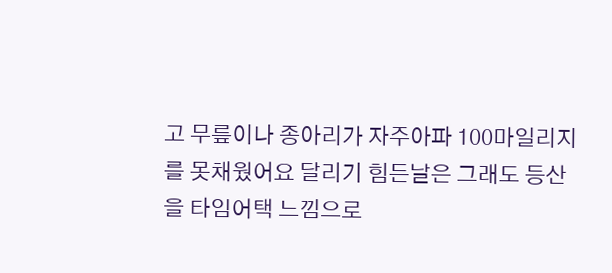고 무릎이나 종아리가 자주아파 100마일리지를 못채웠어요 달리기 힘든날은 그래도 등산을 타임어택 느낌으로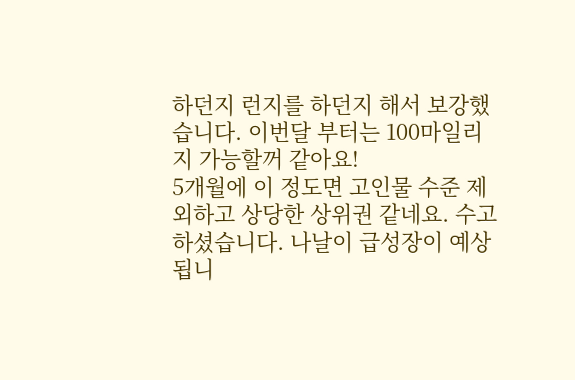하던지 런지를 하던지 해서 보강했습니다. 이번달 부터는 100마일리지 가능할꺼 같아요!
5개월에 이 정도면 고인물 수준 제외하고 상당한 상위권 같네요. 수고하셨습니다. 나날이 급성장이 예상됩니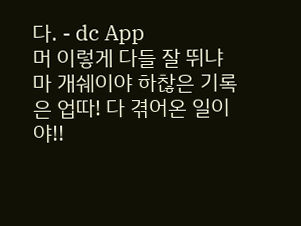다. - dc App
머 이렇게 다들 잘 뛰냐
마 개쉐이야 하찮은 기록은 업따! 다 겪어온 일이야!!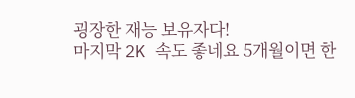굉장한 재능 보유자다!
마지막 2K 속도 좋네요 5개월이면 한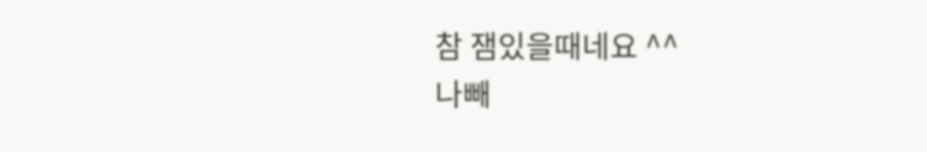참 잼있을때네요 ^^
나빼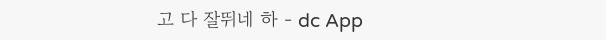고 다 잘뛰네 하 - dc App